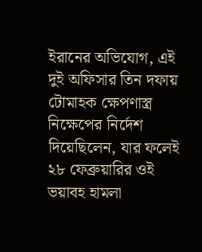ইরানের অভিযোগ, এই দুই অফিসার তিন দফায় টোমাহক ক্ষেপণাস্ত্র নিক্ষেপের নির্দেশ দিয়েছিলেন, যার ফলেই ২৮ ফেব্রুয়ারির ওই ভয়াবহ হামলা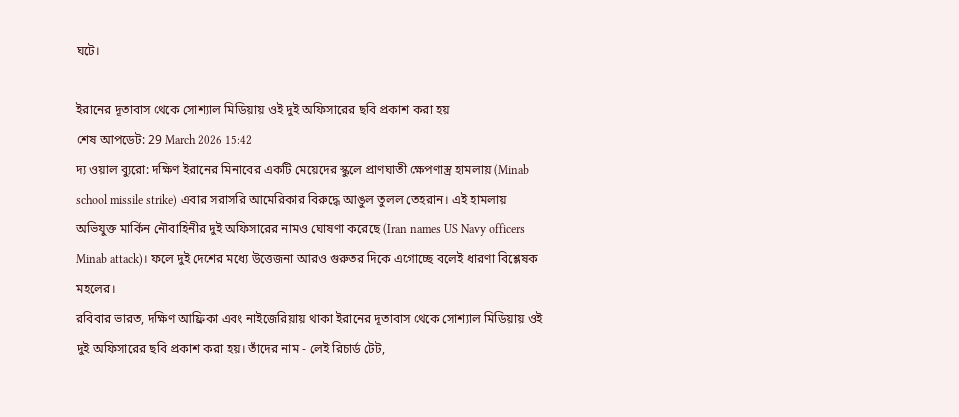ঘটে।

ইরানের দূতাবাস থেকে সোশ্যাল মিডিয়ায় ওই দুই অফিসারের ছবি প্রকাশ করা হয়
শেষ আপডেট: 29 March 2026 15:42
দ্য ওয়াল ব্যুরো: দক্ষিণ ইরানের মিনাবের একটি মেয়েদের স্কুলে প্রাণঘাতী ক্ষেপণাস্ত্র হামলায় (Minab school missile strike) এবার সরাসরি আমেরিকার বিরুদ্ধে আঙুল তুলল তেহরান। এই হামলায় অভিযুক্ত মার্কিন নৌবাহিনীর দুই অফিসারের নামও ঘোষণা করেছে (Iran names US Navy officers Minab attack)। ফলে দুই দেশের মধ্যে উত্তেজনা আরও গুরুতর দিকে এগোচ্ছে বলেই ধারণা বিশ্লেষক মহলের।
রবিবার ভারত, দক্ষিণ আফ্রিকা এবং নাইজেরিয়ায় থাকা ইরানের দূতাবাস থেকে সোশ্যাল মিডিয়ায় ওই দুই অফিসারের ছবি প্রকাশ করা হয়। তাঁদের নাম - লেই রিচার্ড টেট,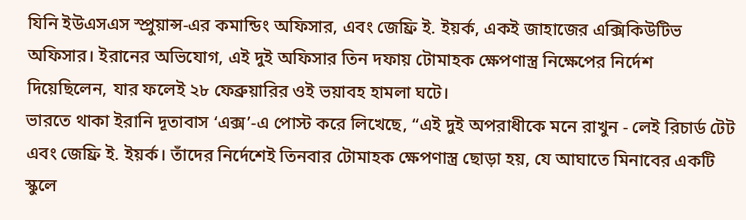যিনি ইউএসএস স্প্রুয়ান্স-এর কমান্ডিং অফিসার, এবং জেফ্রি ই. ইয়র্ক, একই জাহাজের এক্সিকিউটিভ অফিসার। ইরানের অভিযোগ, এই দুই অফিসার তিন দফায় টোমাহক ক্ষেপণাস্ত্র নিক্ষেপের নির্দেশ দিয়েছিলেন, যার ফলেই ২৮ ফেব্রুয়ারির ওই ভয়াবহ হামলা ঘটে।
ভারতে থাকা ইরানি দূতাবাস ‘এক্স’-এ পোস্ট করে লিখেছে, “এই দুই অপরাধীকে মনে রাখুন - লেই রিচার্ড টেট এবং জেফ্রি ই. ইয়র্ক। তাঁদের নির্দেশেই তিনবার টোমাহক ক্ষেপণাস্ত্র ছোড়া হয়, যে আঘাতে মিনাবের একটি স্কুলে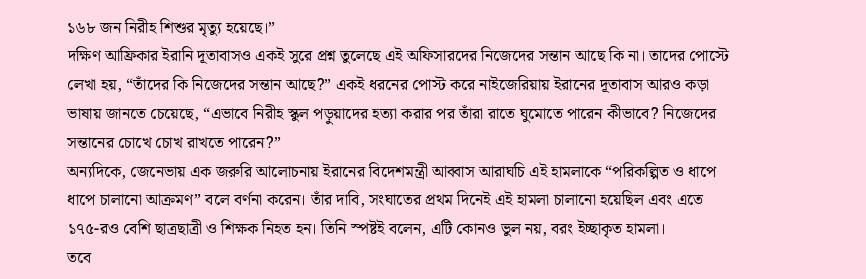১৬৮ জন নিরীহ শিশুর মৃত্যু হয়েছে।”
দক্ষিণ আফ্রিকার ইরানি দূতাবাসও একই সুরে প্রশ্ন তুলেছে এই অফিসারদের নিজেদের সন্তান আছে কি না। তাদের পোস্টে লেখা হয়, “তাঁদের কি নিজেদের সন্তান আছে?” একই ধরনের পোস্ট করে নাইজেরিয়ায় ইরানের দূতাবাস আরও কড়া ভাষায় জানতে চেয়েছে, “এভাবে নিরীহ স্কুল পড়ুয়াদের হত্যা করার পর তাঁরা রাতে ঘুমোতে পারেন কীভাবে? নিজেদের সন্তানের চোখে চোখ রাখতে পারেন?”
অন্যদিকে, জেনেভায় এক জরুরি আলোচনায় ইরানের বিদেশমন্ত্রী আব্বাস আরাঘচি এই হামলাকে “পরিকল্পিত ও ধাপে ধাপে চালানো আক্রমণ” বলে বর্ণনা করেন। তাঁর দাবি, সংঘাতের প্রথম দিনেই এই হামলা চালানো হয়েছিল এবং এতে ১৭৫-রও বেশি ছাত্রছাত্রী ও শিক্ষক নিহত হন। তিনি স্পষ্টই বলেন, এটি কোনও ভুল নয়, বরং ইচ্ছাকৃত হামলা।
তবে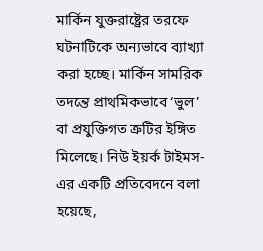মার্কিন যুক্তরাষ্ট্রের তরফে ঘটনাটিকে অন্যভাবে ব্যাখ্যা করা হচ্ছে। মার্কিন সামরিক তদন্তে প্রাথমিকভাবে ‘ভুল’ বা প্রযুক্তিগত ত্রুটির ইঙ্গিত মিলেছে। নিউ ইয়র্ক টাইমস-এর একটি প্রতিবেদনে বলা হয়েছে,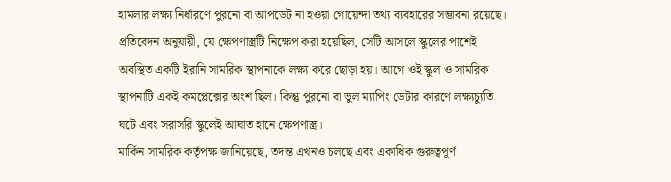হামলার লক্ষ্য নির্ধারণে পুরনো বা আপডেট না হওয়া গোয়েন্দা তথ্য ব্যবহারের সম্ভাবনা রয়েছে।
প্রতিবেদন অনুযায়ী, যে ক্ষেপণাস্ত্রটি নিক্ষেপ করা হয়েছিল, সেটি আসলে স্কুলের পাশেই অবস্থিত একটি ইরানি সামরিক স্থাপনাকে লক্ষ্য করে ছোড়া হয়। আগে ওই স্কুল ও সামরিক স্থাপনাটি একই কমপ্লেক্সের অংশ ছিল। কিন্তু পুরনো বা ভুল ম্যাপিং ডেটার কারণে লক্ষ্যচ্যুতি ঘটে এবং সরাসরি স্কুলেই আঘাত হানে ক্ষেপণাস্ত্র।
মার্কিন সামরিক কর্তৃপক্ষ জানিয়েছে, তদন্ত এখনও চলছে এবং একাধিক গুরুত্বপূর্ণ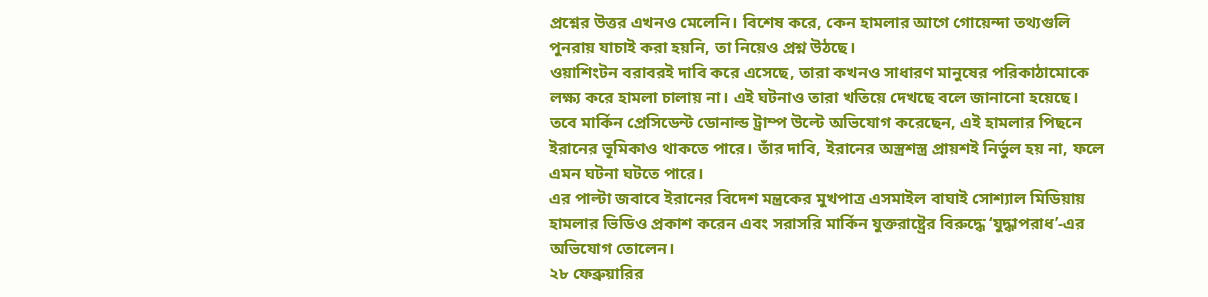প্রশ্নের উত্তর এখনও মেলেনি। বিশেষ করে, কেন হামলার আগে গোয়েন্দা তথ্যগুলি পুনরায় যাচাই করা হয়নি, তা নিয়েও প্রশ্ন উঠছে।
ওয়াশিংটন বরাবরই দাবি করে এসেছে, তারা কখনও সাধারণ মানুষের পরিকাঠামোকে লক্ষ্য করে হামলা চালায় না। এই ঘটনাও তারা খতিয়ে দেখছে বলে জানানো হয়েছে। তবে মার্কিন প্রেসিডেন্ট ডোনাল্ড ট্রাম্প উল্টে অভিযোগ করেছেন, এই হামলার পিছনে ইরানের ভূমিকাও থাকতে পারে। তাঁর দাবি, ইরানের অস্ত্রশস্ত্র প্রায়শই নির্ভুল হয় না, ফলে এমন ঘটনা ঘটতে পারে।
এর পাল্টা জবাবে ইরানের বিদেশ মন্ত্রকের মুখপাত্র এসমাইল বাঘাই সোশ্যাল মিডিয়ায় হামলার ভিডিও প্রকাশ করেন এবং সরাসরি মার্কিন যুক্তরাষ্ট্রের বিরুদ্ধে ‘যুদ্ধাপরাধ’-এর অভিযোগ তোলেন।
২৮ ফেব্রুয়ারির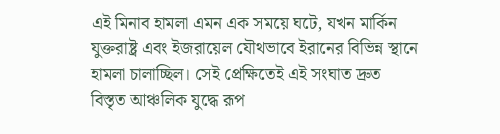এই মিনাব হামলা এমন এক সময়ে ঘটে, যখন মার্কিন যুক্তরাষ্ট্র এবং ইজরায়েল যৌথভাবে ইরানের বিভিন্ন স্থানে হামলা চালাচ্ছিল। সেই প্রেক্ষিতেই এই সংঘাত দ্রুত বিস্তৃত আঞ্চলিক যুদ্ধে রূপ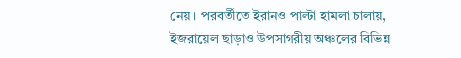নেয়। পরবর্তীতে ইরানও পাল্টা হামলা চালায়, ইজরায়েল ছাড়াও উপসাগরীয় অঞ্চলের বিভিন্ন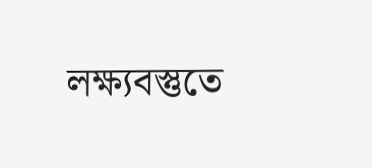লক্ষ্যবস্তুতে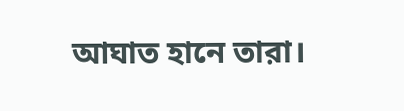আঘাত হানে তারা।